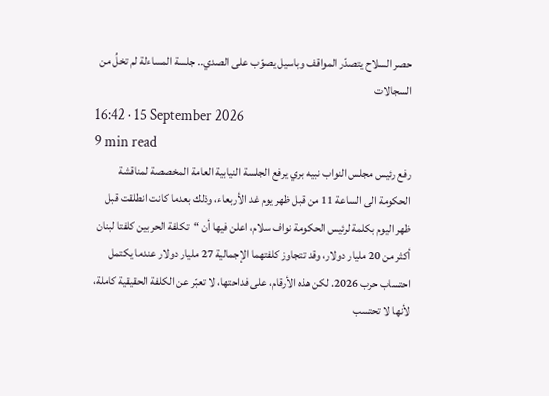حصر السلاح يتصدّر المواقف وباسيل يصوّب على الصدي.. جلسة المساءلة لم تخلُ من السجالات
16:42 · 15 September 2026
9 min read
رفع رئيس مجلس النواب نبيه بري يرفع الجلسة النيابية العامة المخصصة لمناقشة الحكومة الى الساعة 11 من قبل ظهر يوم غد الأربعاء، وذلك بعدما كانت انطلقت قبل ظهر اليوم بكلمة لرئيس الحكومة نواف سلام، اعلن فيها أن “تكلفة الحربين كلفتا لبنان أكثر من 20 مليار دولار، وقد تتجاوز كلفتهما الإجمالية 27 مليار دولار عندما يكتمل احتساب حرب 2026. لكن هذه الأرقام، على فداحتها، لا تعبّر عن الكلفة الحقيقية كاملة، لأنها لا تحتسب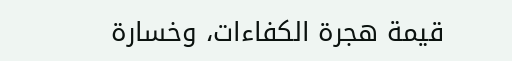قيمة هجرة الكفاءات، وخسارة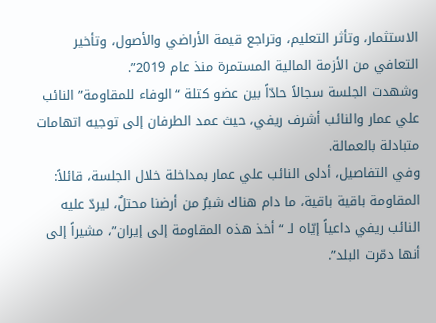الاستثمار، وتأثر التعليم، وتراجع قيمة الأراضي والأصول، وتأخير التعافي من الأزمة المالية المستمرة منذ عام 2019”.
وشهدت الجلسة سجالاً حادّاً بين عضو كتلة “الوفاء للمقاومة” النائب علي عمار والنائب أشرف ريفي، حيث عمد الطرفان إلى توجيه اتهامات متبادلة بالعمالة.
وفي التفاصيل، أدلى النائب علي عمار بمداخلة خلال الجلسة، قائلاً: المقاومة باقية باقية، ما دام هناك شبرٌ من أرضنا محتلٌ، ليردّ عليه النائب ريفي داعياً إيّاه لـ “أخذ هذه المقاومة إلى إيران”، مشيراً إلى أنها دمّرت البلد”.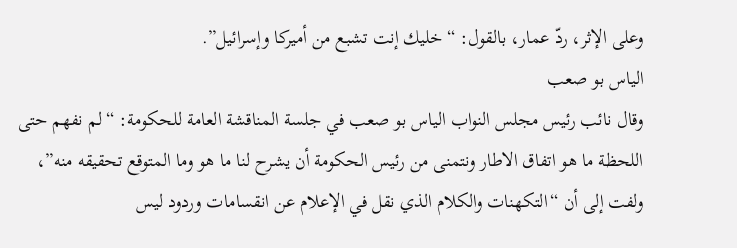وعلى الإثر، ردّ عمار، بالقول: “خليك إنت تشبع من أميركا وإسرائيل”.
الياس بو صعب
وقال نائب رئيس مجلس النواب الياس بو صعب في جلسة المناقشة العامة للحكومة: “لم نفهم حتى اللحظة ما هو اتفاق الاطار ونتمنى من رئيس الحكومة أن يشرح لنا ما هو وما المتوقع تحقيقه منه”، ولفت إلى أن “التكهنات والكلام الذي نقل في الإعلام عن انقسامات وردود ليس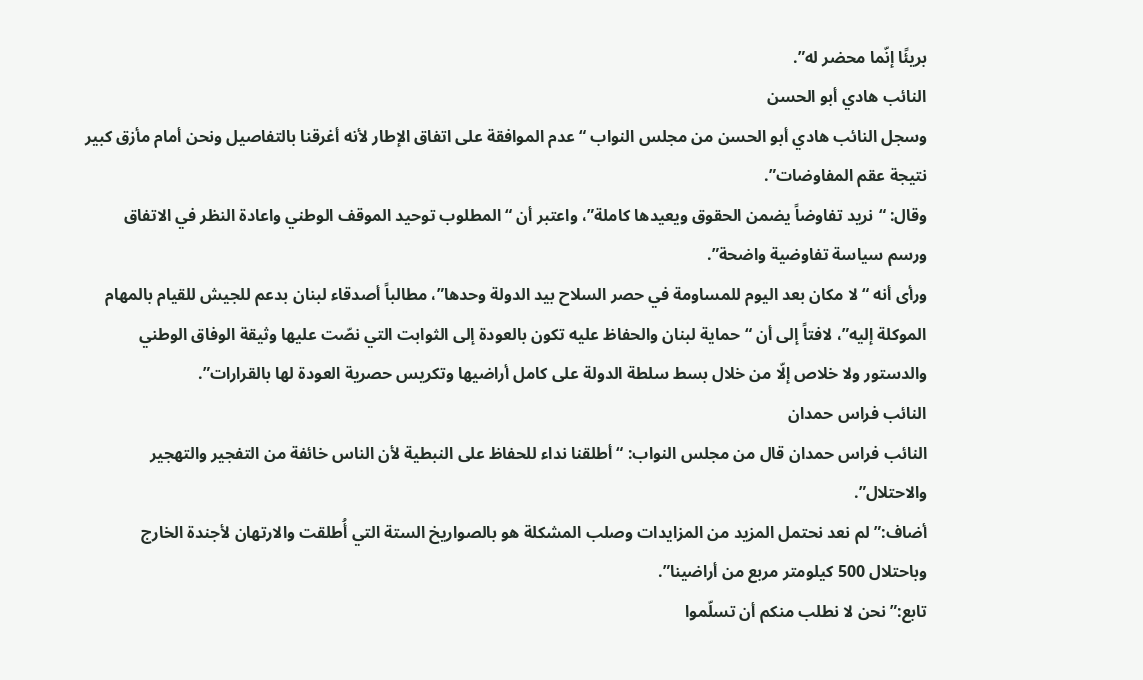بريئًا إنّما محضر له”.
النائب هادي أبو الحسن
وسجل النائب هادي أبو الحسن من مجلس النواب “عدم الموافقة على اتفاق الإطار لأنه أغرقنا بالتفاصيل ونحن أمام مأزق كبير نتيجة عقم المفاوضات”.
وقال: “نريد تفاوضاً يضمن الحقوق ويعيدها كاملة”، واعتبر أن “المطلوب توحيد الموقف الوطني واعادة النظر في الاتفاق ورسم سياسة تفاوضية واضحة”.
ورأى أنه “لا مكان بعد اليوم للمساومة في حصر السلاح بيد الدولة وحدها”، مطالباً أصدقاء لبنان بدعم للجيش للقيام بالمهام الموكلة إليه”، لافتاً إلى أن “حماية لبنان والحفاظ عليه تكون بالعودة إلى الثوابت التي نصّت عليها وثيقة الوفاق الوطني والدستور ولا خلاص إلّا من خلال بسط سلطة الدولة على كامل أراضيها وتكريس حصرية العودة لها بالقرارات”.
النائب فراس حمدان
النائب فراس حمدان قال من مجلس النواب: “أطلقنا نداء للحفاظ على النبطية لأن الناس خائفة من التفجير والتهجير والاحتلال”.
أضاف:” لم نعد نحتمل المزيد من المزايدات وصلب المشكلة هو بالصواريخ الستة التي أُطلقت والارتهان لأجندة الخارج وباحتلال 500 كيلومتر مربع من أراضينا”.
تابع:”نحن لا نطلب منكم أن تسلّموا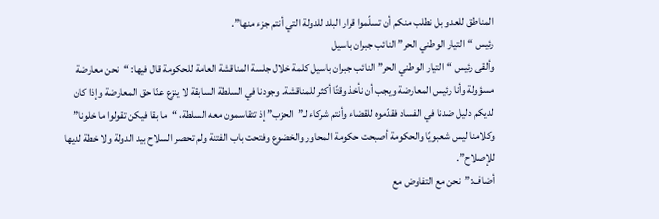المناطق للعدو بل نطلب منكم أن تسلّموا قرار البلد للدولة التي أنتم جزء منها”.
رئيس “التيار الوطني الحر” النائب جبران باسيل
وألقى رئيس “التيار الوطني الحر” النائب جبران باسيل كلمة خلال جلسة المناقشة العامة للحكومة قال فيها: “نحن معارضة مسؤولة وأنا رئيس المعارضة ويجب أن نأخذ وقتًا أكثر للمناقشة. وجودنا في السلطة السابقة لا ينزع عنّا حق المعارضة وإذا كان لديكم دليل ضدنا في الفساد فقدّموه للقضاء وأنتم شركاء لـ”الحزب” إذ تتقاسمون معه السلطة، “ما بقا فيكن تقولوا ما خلونا” وكلامنا ليس شعبويًا والحكومة أصبحت حكومة المحاور والخضوع وفتحت باب الفتنة ولم تحصر السلاح بيد الدولة ولا خطة لديها للإصلاح”.
أضاف:”نحن مع التفاوض مع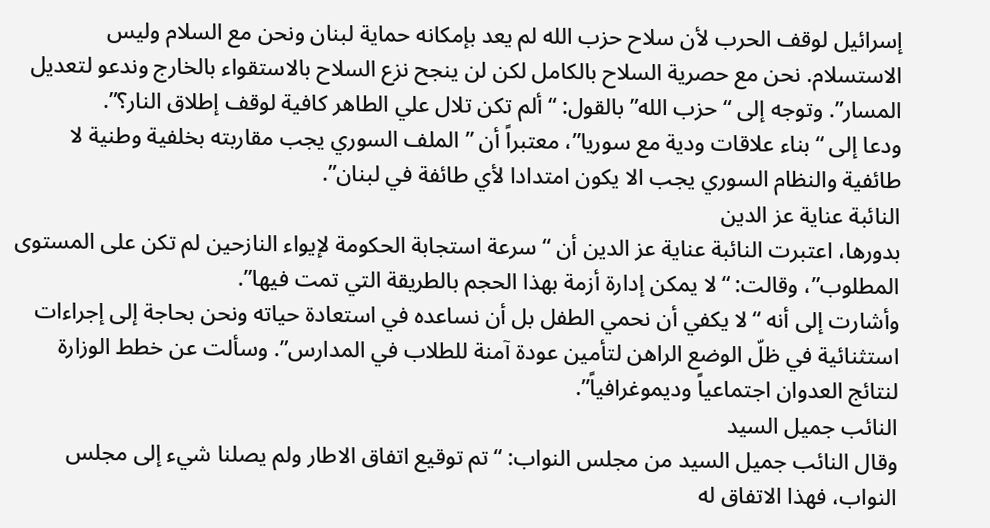إسرائيل لوقف الحرب لأن سلاح حزب الله لم يعد بإمكانه حماية لبنان ونحن مع السلام وليس الاستسلام. نحن مع حصرية السلاح بالكامل لكن لن ينجح نزع السلاح بالاستقواء بالخارج وندعو لتعديل المسار”. وتوجه إلى “حزب الله” بالقول: “ألم تكن تلال علي الطاهر كافية لوقف إطلاق النار؟”.
ودعا إلى “بناء علاقات ودية مع سوريا”، معتبراً أن ” الملف السوري يجب مقاربته بخلفية وطنية لا طائفية والنظام السوري يجب الا يكون امتدادا لأي طائفة في لبنان”.
النائبة عناية عز الدين
بدورها، اعتبرت النائبة عناية عز الدين أن “سرعة استجابة الحكومة لإيواء النازحين لم تكن على المستوى المطلوب”، وقالت: “لا يمكن إدارة أزمة بهذا الحجم بالطريقة التي تمت فيها”.
وأشارت إلى أنه “لا يكفي أن نحمي الطفل بل أن نساعده في استعادة حياته ونحن بحاجة إلى إجراءات استثنائية في ظلّ الوضع الراهن لتأمين عودة آمنة للطلاب في المدارس”. وسألت عن خطط الوزارة لنتائج العدوان اجتماعياً وديموغرافياً”.
النائب جميل السيد
وقال النائب جميل السيد من مجلس النواب: “تم توقيع اتفاق الاطار ولم يصلنا شيء إلى مجلس النواب، فهذا الاتفاق له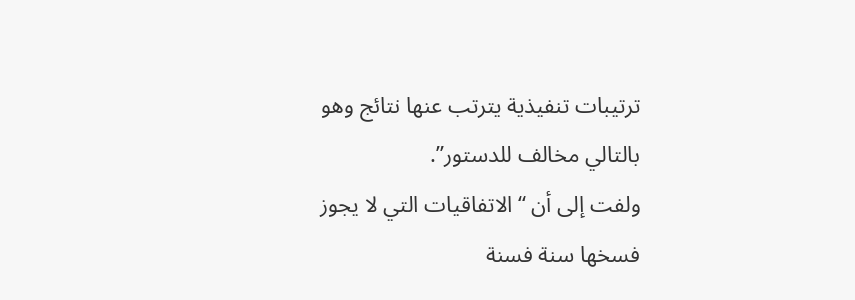ترتيبات تنفيذية يترتب عنها نتائج وهو بالتالي مخالف للدستور”.
ولفت إلى أن “الاتفاقيات التي لا يجوز فسخها سنة فسنة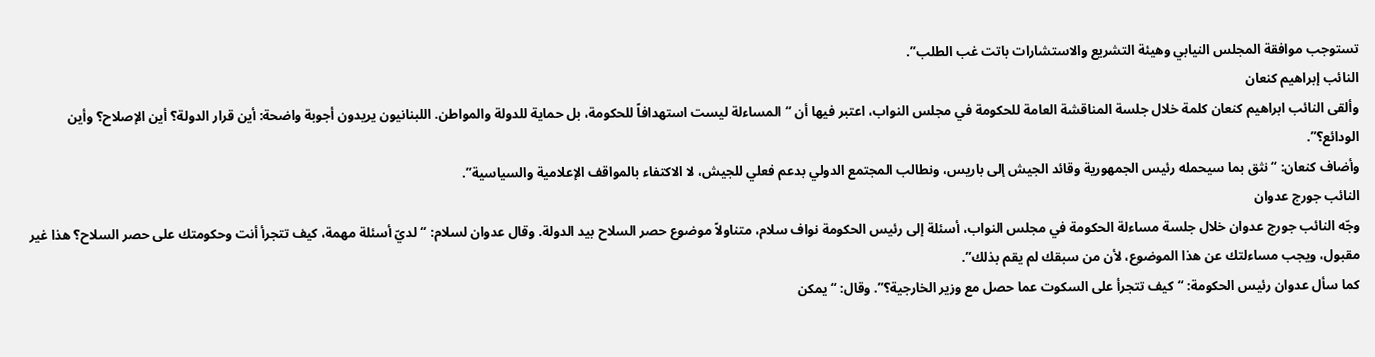تستوجب موافقة المجلس النيابي وهيئة التشريع والاستشارات باتت غب الطلب”.
النائب إبراهيم كنعان
وألقى النائب ابراهيم كنعان كلمة خلال جلسة المناقشة العامة للحكومة في مجلس النواب، اعتبر فيها أن “المساءلة ليست استهدافاً للحكومة، بل حماية للدولة والمواطن. اللبنانيون يريدون أجوبة واضحة: أين قرار الدولة؟ أين الإصلاح؟ وأين الودائع؟”.
وأضاف كنعان: “نثق بما سيحمله رئيس الجمهورية وقائد الجيش إلى باريس، ونطالب المجتمع الدولي بدعم فعلي للجيش، لا الاكتفاء بالمواقف الإعلامية والسياسية”.
النائب جورج عدوان
وجّه النائب جورج عدوان خلال جلسة مساءلة الحكومة في مجلس النواب، أسئلة إلى رئيس الحكومة نواف سلام، متناولاً موضوع حصر السلاح بيد الدولة. وقال عدوان لسلام: “لديّ أسئلة مهمة، كيف تتجرأ أنت وحكومتك على حصر السلاح؟ هذا غير مقبول، ويجب مساءلتك عن هذا الموضوع، لأن من سبقك لم يقم بذلك”.
كما سأل عدوان رئيس الحكومة: “كيف تتجرأ على السكوت عما حصل مع وزير الخارجية؟”. وقال: “يمكن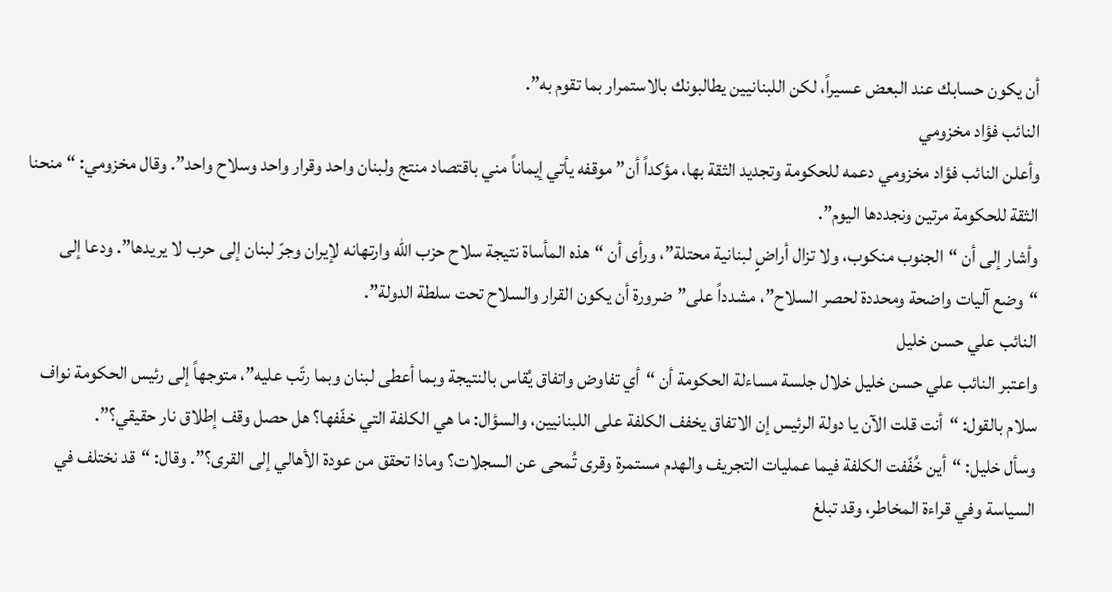أن يكون حسابك عند البعض عسيراً، لكن اللبنانيين يطالبونك بالاستمرار بما تقوم به”.
النائب فؤاد مخزومي
وأعلن النائب فؤاد مخزومي دعمه للحكومة وتجديد الثقة بها، مؤكداً أن” موقفه يأتي إيماناً مني باقتصاد منتج ولبنان واحد وقرار واحد وسلاح واحد”. وقال مخزومي: “منحنا الثقة للحكومة مرتين ونجددها اليوم”.
وأشار إلى أن “الجنوب منكوب، ولا تزال أراضٍ لبنانية محتلة”، ورأى أن “هذه المأساة نتيجة سلاح حزب الله وارتهانه لإيران وجرّ لبنان إلى حرب لا يريدها”. ودعا إلى “وضع آليات واضحة ومحددة لحصر السلاح”، مشدداً على” ضرورة أن يكون القرار والسلاح تحت سلطة الدولة”.
النائب علي حسن خليل
واعتبر النائب علي حسن خليل خلال جلسة مساءلة الحكومة أن “أي تفاوض واتفاق يُقاس بالنتيجة وبما أعطى لبنان وبما رتّب عليه”، متوجهاً إلى رئيس الحكومة نواف سلام بالقول: “أنت قلت الآن يا دولة الرئيس إن الاتفاق يخفف الكلفة على اللبنانيين، والسؤال: ما هي الكلفة التي خفّفها؟ هل حصل وقف إطلاق نار حقيقي؟”.
وسأل خليل: “أين خُفّفت الكلفة فيما عمليات التجريف والهدم مستمرة وقرى تُمحى عن السجلات؟ وماذا تحقق من عودة الأهالي إلى القرى؟”. وقال: “قد نختلف في السياسة وفي قراءة المخاطر، وقد تبلغ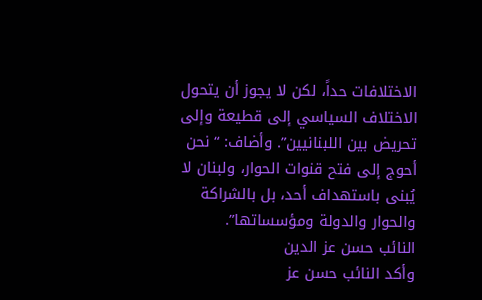الاختلافات حداً، لكن لا يجوز أن يتحول الاختلاف السياسي إلى قطيعة وإلى تحريض بين اللبنانيين”. وأضاف: “نحن أحوج إلى فتح قنوات الحوار، ولبنان لا يُبنى باستهداف أحد، بل بالشراكة والحوار والدولة ومؤسساتها”.
النائب حسن عز الدين
وأكد النائب حسن عز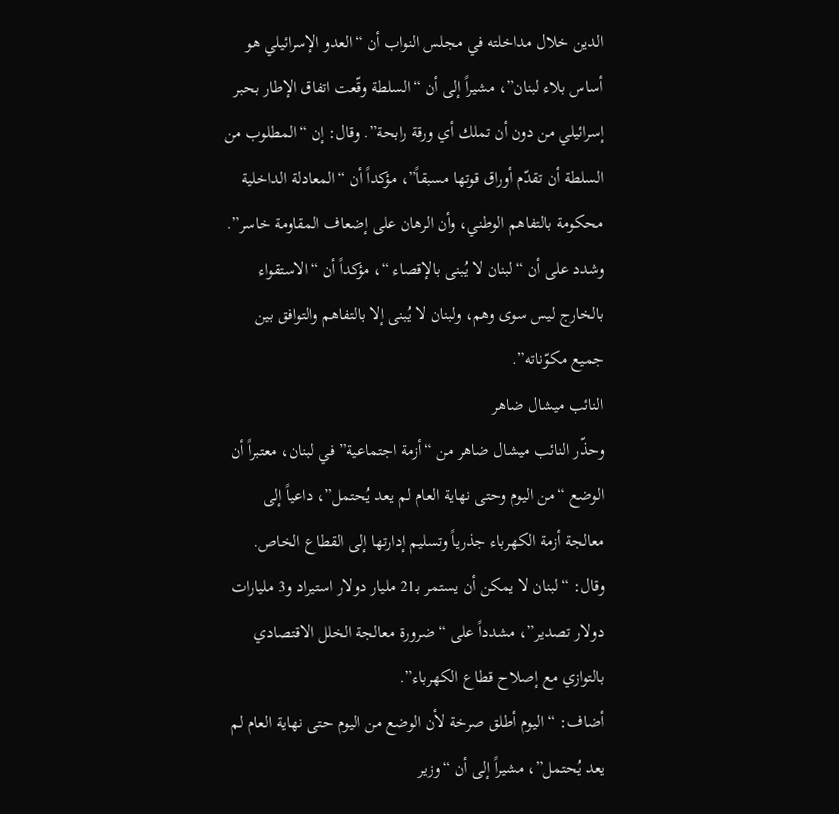الدين خلال مداخلته في مجلس النواب أن “العدو الإسرائيلي هو أساس بلاء لبنان”، مشيراً إلى أن “السلطة وقّعت اتفاق الإطار بحبر إسرائيلي من دون أن تملك أي ورقة رابحة”. وقال: إن “المطلوب من السلطة أن تقدّم أوراق قوتها مسبقاً”، مؤكداً أن “المعادلة الداخلية محكومة بالتفاهم الوطني، وأن الرهان على إضعاف المقاومة خاسر”.
وشدد على أن “لبنان لا يُبنى بالإقصاء “، مؤكداً أن “الاستقواء بالخارج ليس سوى وهم، ولبنان لا يُبنى إلا بالتفاهم والتوافق بين جميع مكوّناته”.
النائب ميشال ضاهر
وحذّر النائب ميشال ضاهر من “أزمة اجتماعية” في لبنان، معتبراً أن الوضع “من اليوم وحتى نهاية العام لم يعد يُحتمل”، داعياً إلى معالجة أزمة الكهرباء جذرياً وتسليم إدارتها إلى القطاع الخاص. وقال: “لبنان لا يمكن أن يستمر بـ21 مليار دولار استيراد و3 مليارات دولار تصدير”، مشدداً على “ضرورة معالجة الخلل الاقتصادي بالتوازي مع إصلاح قطاع الكهرباء”.
أضاف: “اليوم أطلق صرخة لأن الوضع من اليوم حتى نهاية العام لم يعد يُحتمل”، مشيراً إلى أن “وزير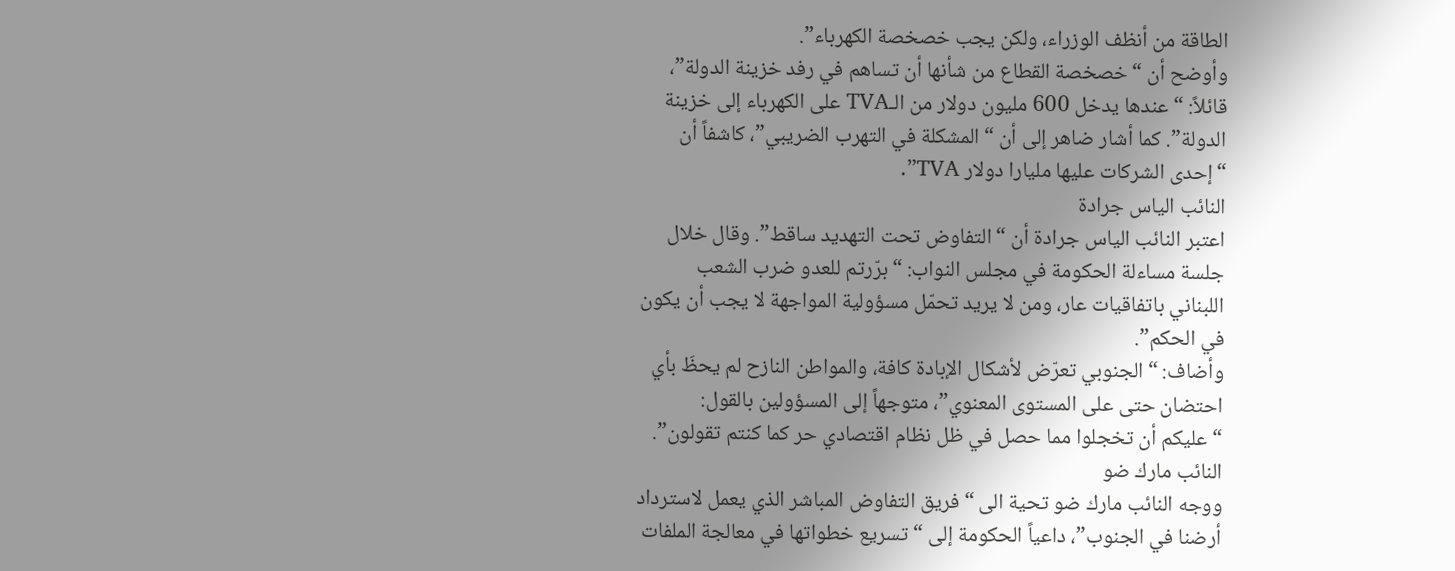الطاقة من أنظف الوزراء، ولكن يجب خصخصة الكهرباء”.
وأوضح أن “خصخصة القطاع من شأنها أن تساهم في رفد خزينة الدولة”، قائلاً: “عندها يدخل 600 مليون دولار من الـTVA على الكهرباء إلى خزينة الدولة”. كما أشار ضاهر إلى أن “المشكلة في التهرب الضريبي”، كاشفاً أن “إحدى الشركات عليها مليارا دولار TVA”.
النائب الياس جرادة
اعتبر النائب الياس جرادة أن “التفاوض تحت التهديد ساقط”. وقال خلال جلسة مساءلة الحكومة في مجلس النواب: “برّرتم للعدو ضرب الشعب اللبناني باتفاقيات عار، ومن لا يريد تحمّل مسؤولية المواجهة لا يجب أن يكون في الحكم”.
وأضاف: “الجنوبي تعرّض لأشكال الإبادة كافة، والمواطن النازح لم يحظَ بأي احتضان حتى على المستوى المعنوي”، متوجهاً إلى المسؤولين بالقول: “عليكم أن تخجلوا مما حصل في ظل نظام اقتصادي حر كما كنتم تقولون”.
النائب مارك ضو
ووجه النائب مارك ضو تحية الى “فريق التفاوض المباشر الذي يعمل لاسترداد أرضنا في الجنوب”، داعياً الحكومة إلى “تسريع خطواتها في معالجة الملفات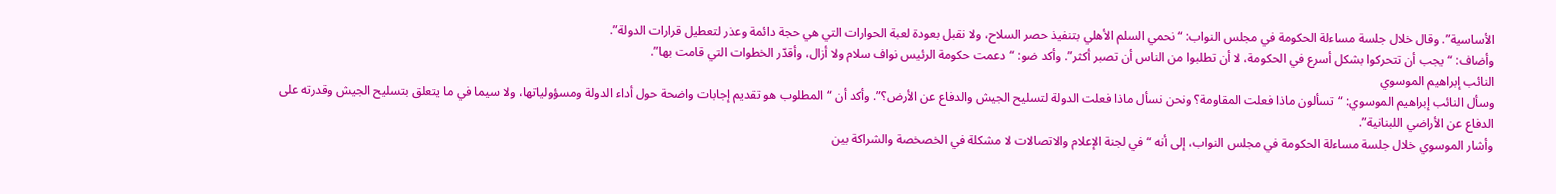الأساسية”. وقال خلال جلسة مساءلة الحكومة في مجلس النواب: “نحمي السلم الأهلي بتنفيذ حصر السلاح، ولا نقبل بعودة لعبة الحوارات التي هي حجة دائمة وعذر لتعطيل قرارات الدولة”.
وأضاف: “يجب أن تتحركوا بشكل أسرع في الحكومة، لا أن تطلبوا من الناس أن تصبر أكثر”. وأكد ضو: “دعمت حكومة الرئيس نواف سلام ولا أزال، وأقدّر الخطوات التي قامت بها”.
النائب إبراهيم الموسوي
وسأل النائب إبراهيم الموسوي: “تسألون ماذا فعلت المقاومة؟ ونحن نسأل ماذا فعلت الدولة لتسليح الجيش والدفاع عن الأرض؟”. وأكد أن “المطلوب هو تقديم إجابات واضحة حول أداء الدولة ومسؤولياتها، ولا سيما في ما يتعلق بتسليح الجيش وقدرته على الدفاع عن الأراضي اللبنانية”.
وأشار الموسوي خلال جلسة مساءلة الحكومة في مجلس النواب، إلى أنه “في لجنة الإعلام والاتصالات لا مشكلة في الخصخصة والشراكة بين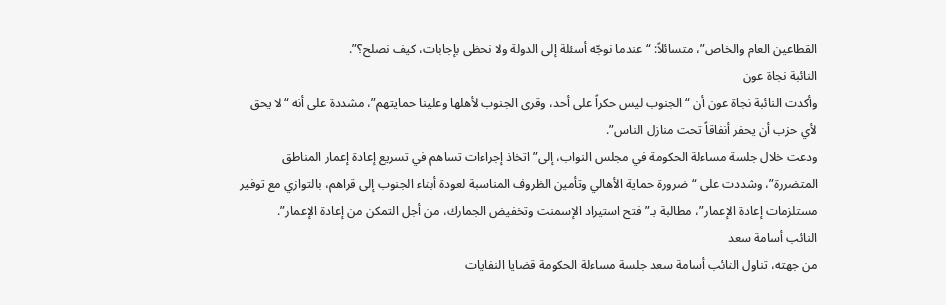القطاعين العام والخاص”، متسائلاً: “عندما نوجّه أسئلة إلى الدولة ولا نحظى بإجابات، كيف نصلح؟”.
النائبة نجاة عون
وأكدت النائبة نجاة عون أن “الجنوب ليس حكراً على أحد، وقرى الجنوب لأهلها وعلينا حمايتهم”، مشددة على أنه “لا يحق لأي حزب أن يحفر أنفاقاً تحت منازل الناس”.
ودعت خلال جلسة مساءلة الحكومة في مجلس النواب، إلى” اتخاذ إجراءات تساهم في تسريع إعادة إعمار المناطق المتضررة”، وشددت على “ضرورة حماية الأهالي وتأمين الظروف المناسبة لعودة أبناء الجنوب إلى قراهم، بالتوازي مع توفير مستلزمات إعادة الإعمار”، مطالبة بـ”فتح استيراد الإسمنت وتخفيض الجمارك، من أجل التمكن من إعادة الإعمار”.
النائب أسامة سعد
من جهته، تناول النائب أسامة سعد جلسة مساءلة الحكومة قضايا النفايات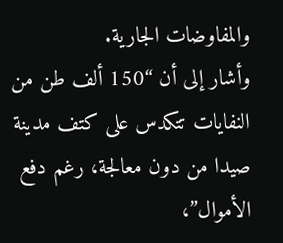والمفاوضات الجارية.
وأشار إلى أن “150 ألف طن من النفايات تتكدس على كتف مدينة صيدا من دون معالجة، رغم دفع الأموال”،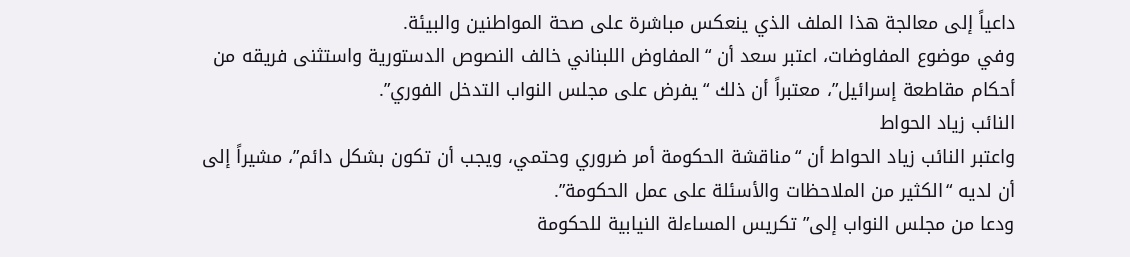داعياً إلى معالجة هذا الملف الذي ينعكس مباشرة على صحة المواطنين والبيئة.
وفي موضوع المفاوضات، اعتبر سعد أن “المفاوض اللبناني خالف النصوص الدستورية واستثنى فريقه من أحكام مقاطعة إسرائيل”، معتبراً أن ذلك “يفرض على مجلس النواب التدخل الفوري”.
النائب زياد الحواط
واعتبر النائب زياد الحواط أن “مناقشة الحكومة أمر ضروري وحتمي، ويجب أن تكون بشكل دائم”، مشيراً إلى أن لديه “الكثير من الملاحظات والأسئلة على عمل الحكومة”.
ودعا من مجلس النواب إلى” تكريس المساءلة النيابية للحكومة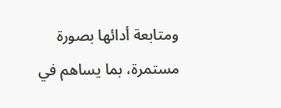ومتابعة أدائها بصورة مستمرة، بما يساهم في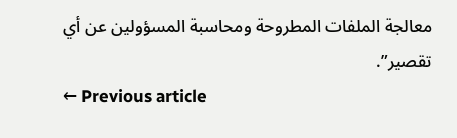معالجة الملفات المطروحة ومحاسبة المسؤولين عن أي تقصير”.
← Previous article